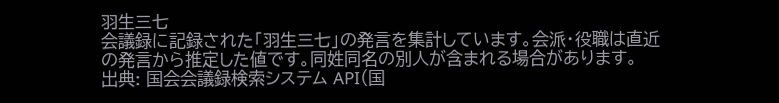羽生三七
会議録に記録された「羽生三七」の発言を集計しています。会派・役職は直近の発言から推定した値です。同姓同名の別人が含まれる場合があります。
出典: 国会会議録検索システム API(国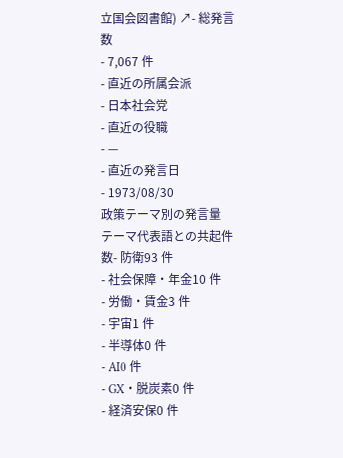立国会図書館) ↗- 総発言数
- 7,067 件
- 直近の所属会派
- 日本社会党
- 直近の役職
- —
- 直近の発言日
- 1973/08/30
政策テーマ別の発言量
テーマ代表語との共起件数- 防衛93 件
- 社会保障・年金10 件
- 労働・賃金3 件
- 宇宙1 件
- 半導体0 件
- AI0 件
- GX・脱炭素0 件
- 経済安保0 件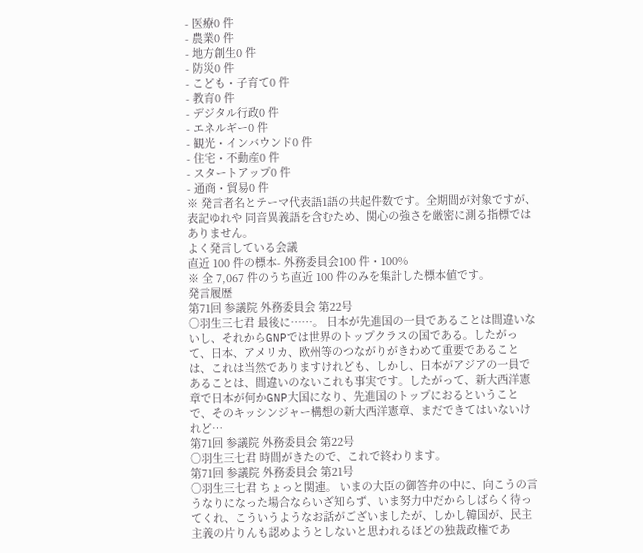- 医療0 件
- 農業0 件
- 地方創生0 件
- 防災0 件
- こども・子育て0 件
- 教育0 件
- デジタル行政0 件
- エネルギー0 件
- 観光・インバウンド0 件
- 住宅・不動産0 件
- スタートアップ0 件
- 通商・貿易0 件
※ 発言者名とテーマ代表語1語の共起件数です。全期間が対象ですが、表記ゆれや 同音異義語を含むため、関心の強さを厳密に測る指標ではありません。
よく発言している会議
直近 100 件の標本- 外務委員会100 件・100%
※ 全 7,067 件のうち直近 100 件のみを集計した標本値です。
発言履歴
第71回 参議院 外務委員会 第22号
○羽生三七君 最後に……。 日本が先進国の一員であることは間違いないし、それからGNPでは世界のトップクラスの国である。したがって、日本、アメリカ、欧州等のつながりがきわめて重要であることは、これは当然でありますけれども、しかし、日本がアジアの一員であることは、間違いのないこれも事実です。したがって、新大西洋憲章で日本が何かGNP大国になり、先進国のトップにおるということで、そのキッシンジャー構想の新大西洋憲章、まだできてはいないけれど…
第71回 参議院 外務委員会 第22号
○羽生三七君 時間がきたので、これで終わります。
第71回 参議院 外務委員会 第21号
○羽生三七君 ちょっと関連。 いまの大臣の御答弁の中に、向こうの言うなりになった場合ならいざ知らず、いま努力中だからしばらく待ってくれ、こういうようなお話がございましたが、しかし韓国が、民主主義の片りんも認めようとしないと思われるほどの独裁政権であ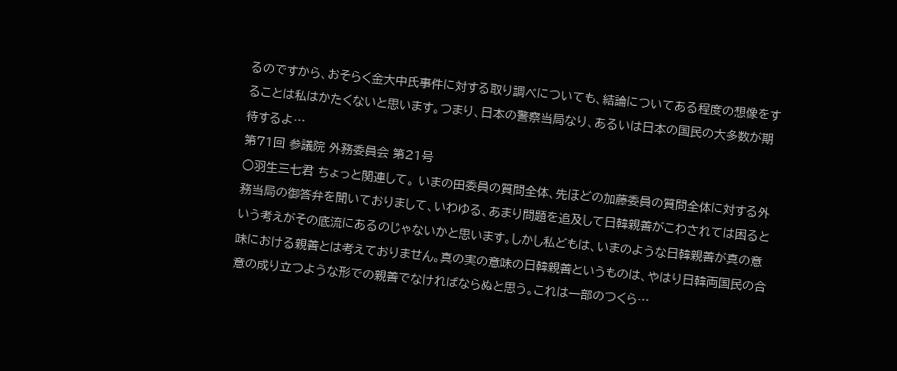るのですから、おそらく金大中氏事件に対する取り調べについても、結論についてある程度の想像をすることは私はかたくないと思います。つまり、日本の警察当局なり、あるいは日本の国民の大多数が期待するよ…
第71回 参議院 外務委員会 第21号
○羽生三七君 ちょっと関連して。 いまの田委員の質問全体、先ほどの加藤委員の質問全体に対する外務当局の御答弁を聞いておりまして、いわゆる、あまり問題を追及して日韓親善がこわされては困るという考えがその底流にあるのじゃないかと思います。しかし私どもは、いまのような日韓親善が真の意味における親善とは考えておりません。真の実の意味の日韓親善というものは、やはり日韓両国民の合意の成り立つような形での親善でなければならぬと思う。これは一部のつくら…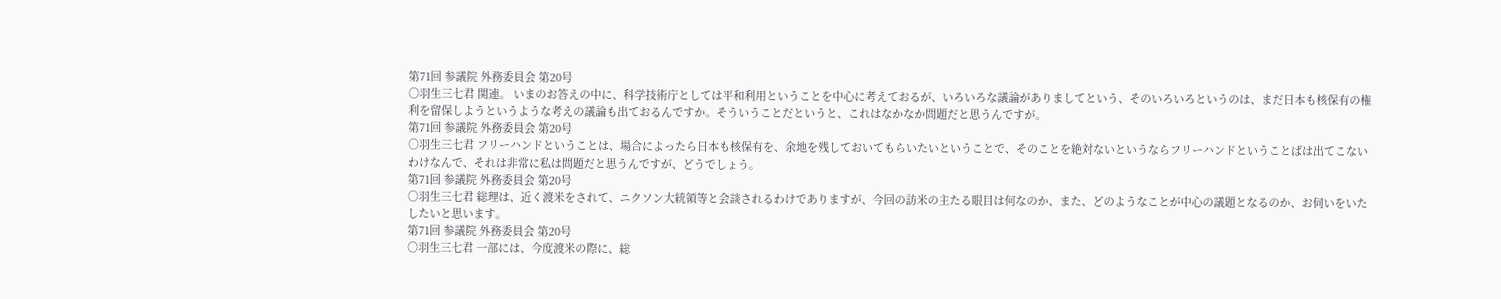第71回 参議院 外務委員会 第20号
○羽生三七君 関連。 いまのお答えの中に、科学技術庁としては平和利用ということを中心に考えておるが、いろいろな議論がありましてという、そのいろいろというのは、まだ日本も核保有の権利を留保しようというような考えの議論も出ておるんですか。そういうことだというと、これはなかなか問題だと思うんですが。
第71回 参議院 外務委員会 第20号
○羽生三七君 フリーハンドということは、場合によったら日本も核保有を、余地を残しておいてもらいたいということで、そのことを絶対ないというならフリーハンドということばは出てこないわけなんで、それは非常に私は問題だと思うんですが、どうでしょう。
第71回 参議院 外務委員会 第20号
○羽生三七君 総理は、近く渡米をされて、ニクソン大統領等と会談されるわけでありますが、今回の訪米の主たる眼目は何なのか、また、どのようなことが中心の議題となるのか、お伺いをいたしたいと思います。
第71回 参議院 外務委員会 第20号
○羽生三七君 一部には、今度渡米の際に、総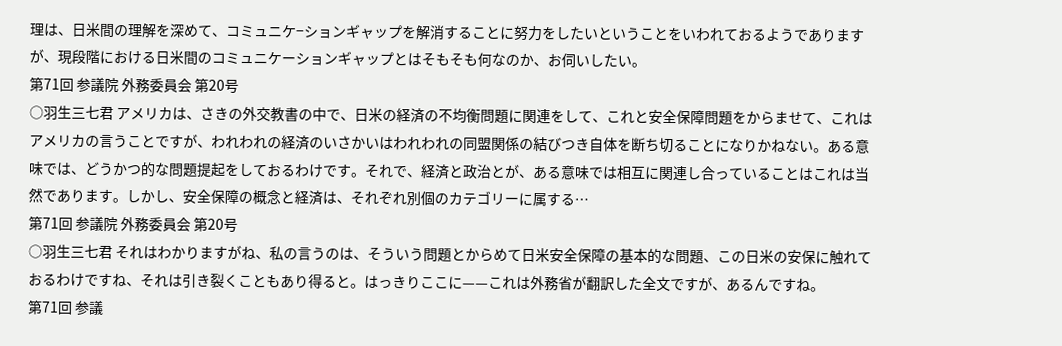理は、日米間の理解を深めて、コミュニケ−ションギャップを解消することに努力をしたいということをいわれておるようでありますが、現段階における日米間のコミュニケーションギャップとはそもそも何なのか、お伺いしたい。
第71回 参議院 外務委員会 第20号
○羽生三七君 アメリカは、さきの外交教書の中で、日米の経済の不均衡問題に関連をして、これと安全保障問題をからませて、これはアメリカの言うことですが、われわれの経済のいさかいはわれわれの同盟関係の結びつき自体を断ち切ることになりかねない。ある意味では、どうかつ的な問題提起をしておるわけです。それで、経済と政治とが、ある意味では相互に関連し合っていることはこれは当然であります。しかし、安全保障の概念と経済は、それぞれ別個のカテゴリーに属する…
第71回 参議院 外務委員会 第20号
○羽生三七君 それはわかりますがね、私の言うのは、そういう問題とからめて日米安全保障の基本的な問題、この日米の安保に触れておるわけですね、それは引き裂くこともあり得ると。はっきりここに——これは外務省が翻訳した全文ですが、あるんですね。
第71回 参議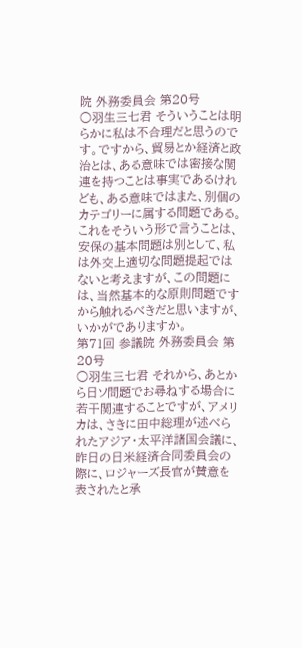院 外務委員会 第20号
○羽生三七君 そういうことは明らかに私は不合理だと思うのです。ですから、貿易とか経済と政治とは、ある意味では密接な関連を持つことは事実であるけれども、ある意味ではまた、別個のカテゴリーに属する問題である。これをそういう形で言うことは、安保の基本問題は別として、私は外交上適切な問題提起ではないと考えますが、この問題には、当然基本的な原則問題ですから触れるべきだと思いますが、いかがでありますか。
第71回 参議院 外務委員会 第20号
○羽生三七君 それから、あとから日ソ問題でお尋ねする場合に若干関連することですが、アメリカは、さきに田中総理が述べられたアジア・太平洋諸国会議に、昨日の日米経済合同委員会の際に、ロジャーズ長官が賛意を表されたと承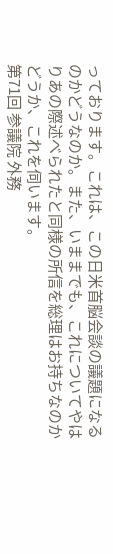っております。これは、この日米首脳会談の議題になるのかどうなのか。また、いままでも、これについてやはりあの際述べられたと同様の所信を総理はお持ちなのかどうか、これを伺います。
第71回 参議院 外務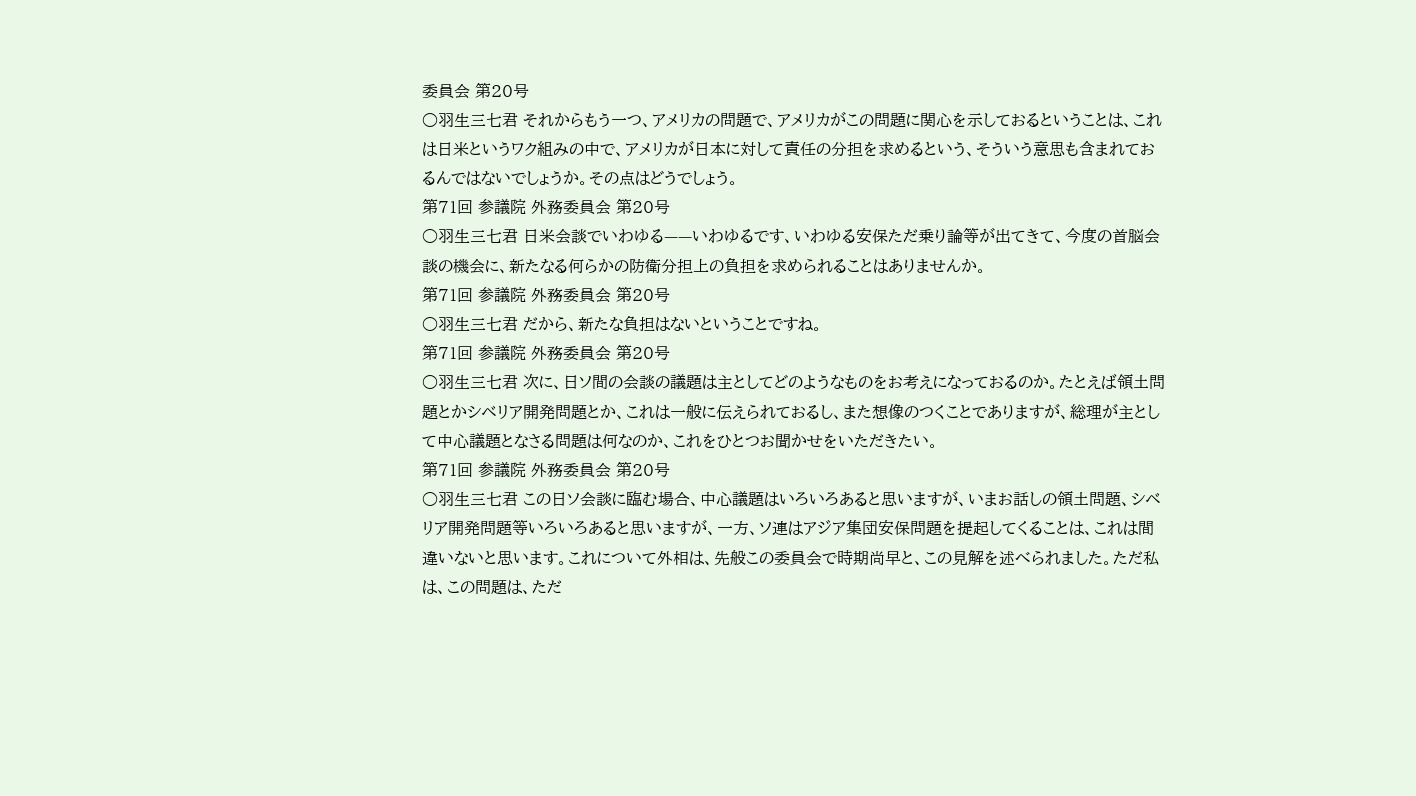委員会 第20号
○羽生三七君 それからもう一つ、アメリカの問題で、アメリカがこの問題に関心を示しておるということは、これは日米というワク組みの中で、アメリカが日本に対して責任の分担を求めるという、そういう意思も含まれておるんではないでしょうか。その点はどうでしょう。
第71回 参議院 外務委員会 第20号
○羽生三七君 日米会談でいわゆる——いわゆるです、いわゆる安保ただ乗り論等が出てきて、今度の首脳会談の機会に、新たなる何らかの防衛分担上の負担を求められることはありませんか。
第71回 参議院 外務委員会 第20号
○羽生三七君 だから、新たな負担はないということですね。
第71回 参議院 外務委員会 第20号
○羽生三七君 次に、日ソ間の会談の議題は主としてどのようなものをお考えになっておるのか。たとえば領土問題とかシベリア開発問題とか、これは一般に伝えられておるし、また想像のつくことでありますが、総理が主として中心議題となさる問題は何なのか、これをひとつお聞かせをいただきたい。
第71回 参議院 外務委員会 第20号
○羽生三七君 この日ソ会談に臨む場合、中心議題はいろいろあると思いますが、いまお話しの領土問題、シベリア開発問題等いろいろあると思いますが、一方、ソ連はアジア集団安保問題を提起してくることは、これは間違いないと思います。これについて外相は、先般この委員会で時期尚早と、この見解を述べられました。ただ私は、この問題は、ただ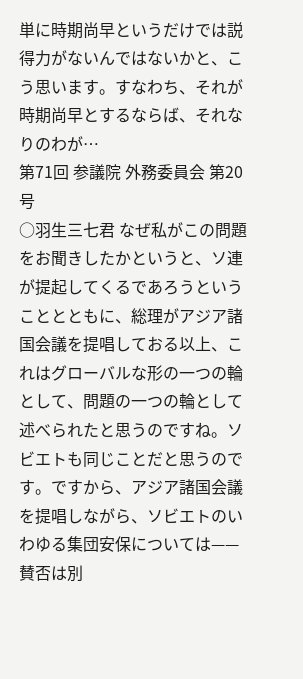単に時期尚早というだけでは説得力がないんではないかと、こう思います。すなわち、それが時期尚早とするならば、それなりのわが…
第71回 参議院 外務委員会 第20号
○羽生三七君 なぜ私がこの問題をお聞きしたかというと、ソ連が提起してくるであろうということとともに、総理がアジア諸国会議を提唱しておる以上、これはグローバルな形の一つの輪として、問題の一つの輪として述べられたと思うのですね。ソビエトも同じことだと思うのです。ですから、アジア諸国会議を提唱しながら、ソビエトのいわゆる集団安保については——賛否は別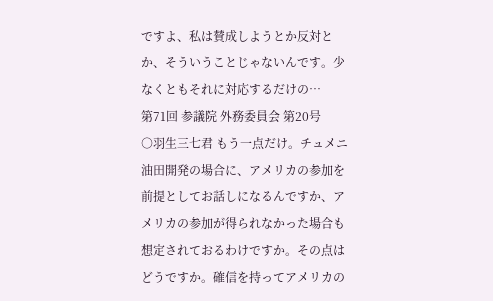ですよ、私は賛成しようとか反対とか、そういうことじゃないんです。少なくともそれに対応するだけの…
第71回 参議院 外務委員会 第20号
○羽生三七君 もう一点だけ。チュメニ油田開発の場合に、アメリカの参加を前提としてお話しになるんですか、アメリカの参加が得られなかった場合も想定されておるわけですか。その点はどうですか。確信を持ってアメリカの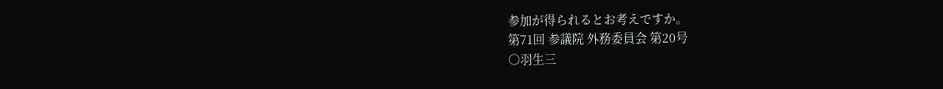参加が得られるとお考えですか。
第71回 参議院 外務委員会 第20号
○羽生三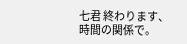七君 終わります、時間の関係で。